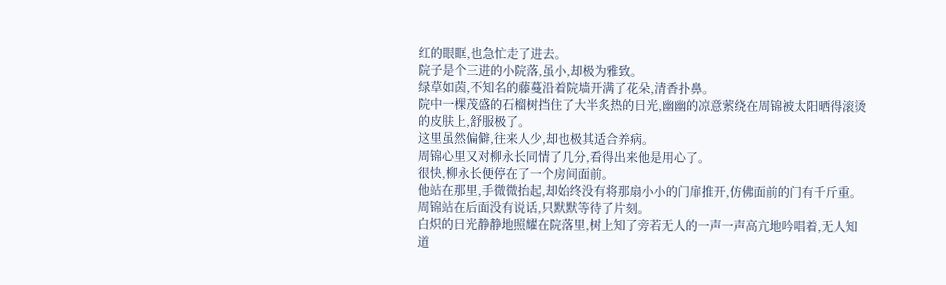红的眼眶,也急忙走了进去。
院子是个三进的小院落,虽小,却极为雅致。
绿草如茵,不知名的藤蔓沿着院墙开满了花朵,清香扑鼻。
院中一棵茂盛的石榴树挡住了大半炙热的日光,幽幽的凉意萦绕在周锦被太阳晒得滚烫的皮肤上,舒服极了。
这里虽然偏僻,往来人少,却也极其适合养病。
周锦心里又对柳永长同情了几分,看得出来他是用心了。
很快,柳永长便停在了一个房间面前。
他站在那里,手微微抬起,却始终没有将那扇小小的门扉推开,仿佛面前的门有千斤重。
周锦站在后面没有说话,只默默等待了片刻。
白炽的日光静静地照耀在院落里,树上知了旁若无人的一声一声高亢地吟唱着,无人知道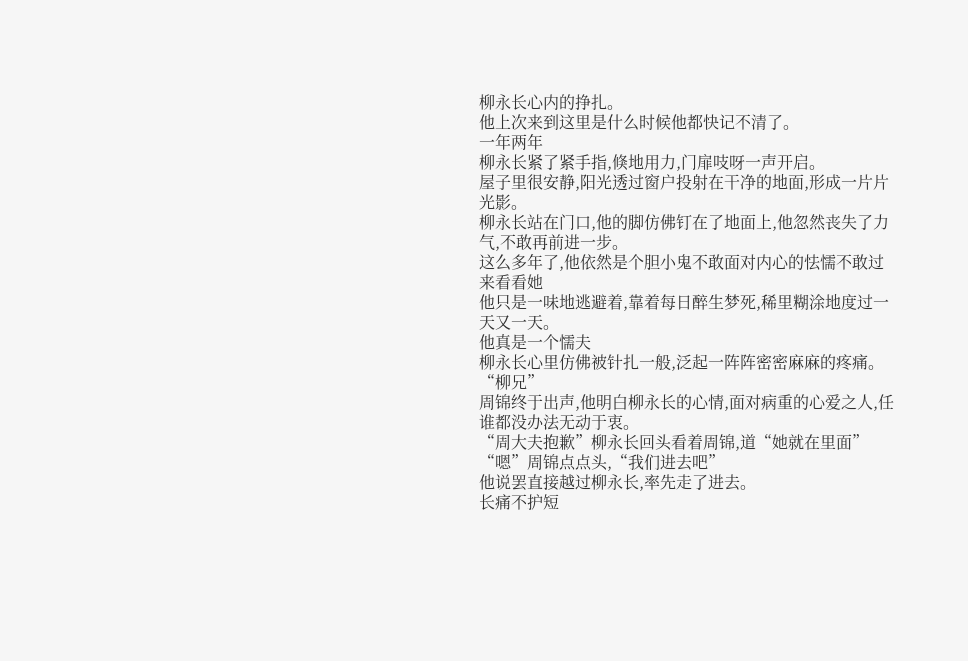柳永长心内的挣扎。
他上次来到这里是什么时候他都快记不清了。
一年两年
柳永长紧了紧手指,倏地用力,门扉吱呀一声开启。
屋子里很安静,阳光透过窗户投射在干净的地面,形成一片片光影。
柳永长站在门口,他的脚仿佛钉在了地面上,他忽然丧失了力气,不敢再前进一步。
这么多年了,他依然是个胆小鬼不敢面对内心的怯懦不敢过来看看她
他只是一味地逃避着,靠着每日醉生梦死,稀里糊涂地度过一天又一天。
他真是一个懦夫
柳永长心里仿佛被针扎一般,泛起一阵阵密密麻麻的疼痛。
“柳兄”
周锦终于出声,他明白柳永长的心情,面对病重的心爱之人,任谁都没办法无动于衷。
“周大夫抱歉”柳永长回头看着周锦,道“她就在里面”
“嗯”周锦点点头,“我们进去吧”
他说罢直接越过柳永长,率先走了进去。
长痛不护短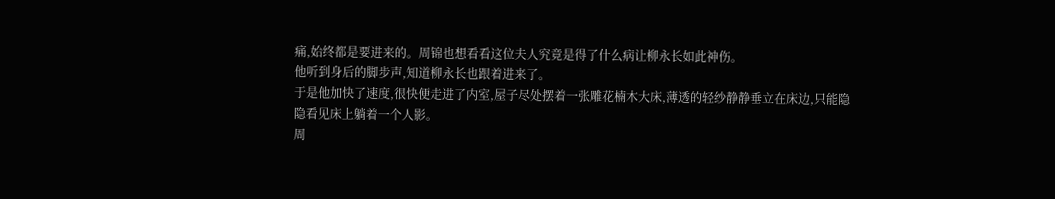痛,始终都是要进来的。周锦也想看看这位夫人究竟是得了什么病让柳永长如此神伤。
他听到身后的脚步声,知道柳永长也跟着进来了。
于是他加快了速度,很快便走进了内室,屋子尽处摆着一张雕花楠木大床,薄透的轻纱静静垂立在床边,只能隐隐看见床上躺着一个人影。
周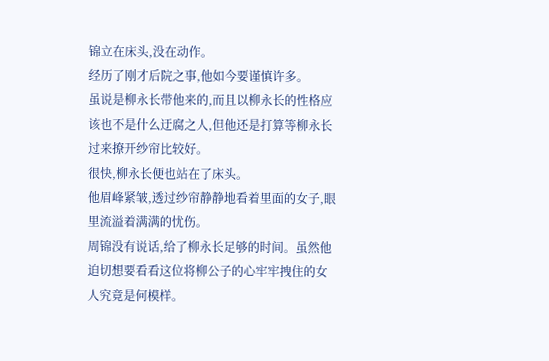锦立在床头,没在动作。
经历了刚才后院之事,他如今要谨慎许多。
虽说是柳永长带他来的,而且以柳永长的性格应该也不是什么迂腐之人,但他还是打算等柳永长过来撩开纱帘比较好。
很快,柳永长便也站在了床头。
他眉峰紧皱,透过纱帘静静地看着里面的女子,眼里流溢着满满的忧伤。
周锦没有说话,给了柳永长足够的时间。虽然他迫切想要看看这位将柳公子的心牢牢拽住的女人究竟是何模样。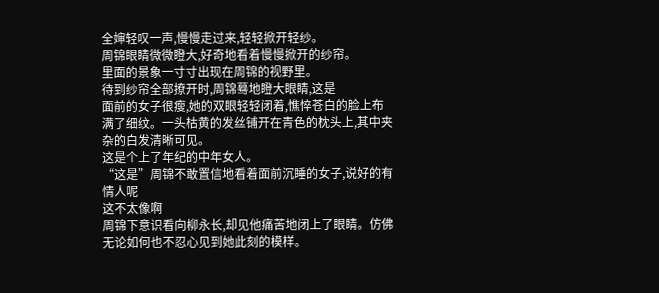全婶轻叹一声,慢慢走过来,轻轻掀开轻纱。
周锦眼睛微微瞪大,好奇地看着慢慢掀开的纱帘。
里面的景象一寸寸出现在周锦的视野里。
待到纱帘全部撩开时,周锦蓦地瞪大眼睛,这是
面前的女子很瘦,她的双眼轻轻闭着,憔悴苍白的脸上布满了细纹。一头枯黄的发丝铺开在青色的枕头上,其中夹杂的白发清晰可见。
这是个上了年纪的中年女人。
“这是”周锦不敢置信地看着面前沉睡的女子,说好的有情人呢
这不太像啊
周锦下意识看向柳永长,却见他痛苦地闭上了眼睛。仿佛无论如何也不忍心见到她此刻的模样。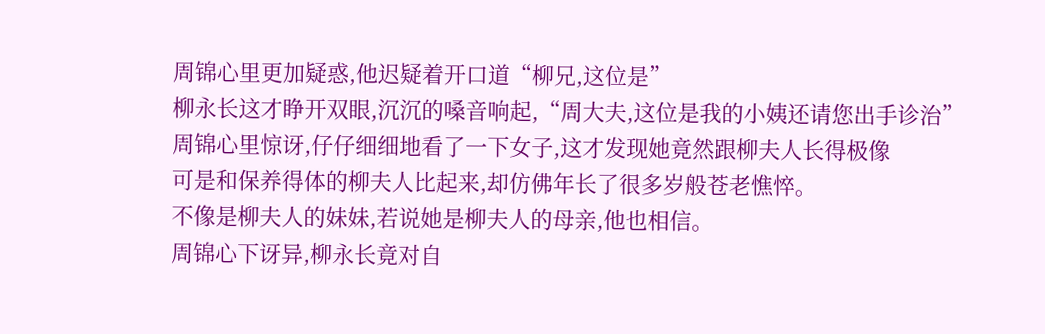周锦心里更加疑惑,他迟疑着开口道“柳兄,这位是”
柳永长这才睁开双眼,沉沉的嗓音响起,“周大夫,这位是我的小姨还请您出手诊治”
周锦心里惊讶,仔仔细细地看了一下女子,这才发现她竟然跟柳夫人长得极像
可是和保养得体的柳夫人比起来,却仿佛年长了很多岁般苍老憔悴。
不像是柳夫人的妹妹,若说她是柳夫人的母亲,他也相信。
周锦心下讶异,柳永长竟对自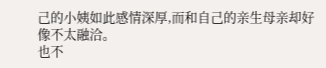己的小姨如此感情深厚,而和自己的亲生母亲却好像不太融洽。
也不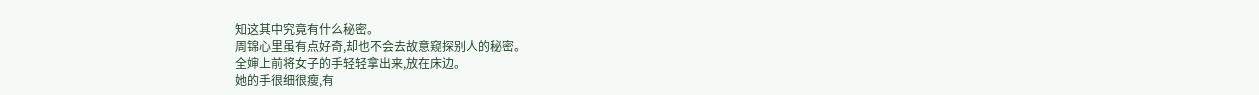知这其中究竟有什么秘密。
周锦心里虽有点好奇,却也不会去故意窥探别人的秘密。
全婶上前将女子的手轻轻拿出来,放在床边。
她的手很细很瘦,有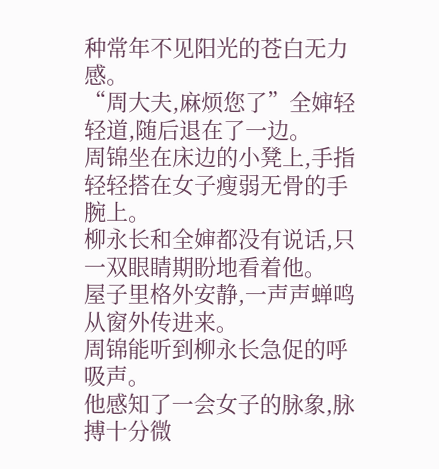种常年不见阳光的苍白无力感。
“周大夫,麻烦您了”全婶轻轻道,随后退在了一边。
周锦坐在床边的小凳上,手指轻轻搭在女子瘦弱无骨的手腕上。
柳永长和全婶都没有说话,只一双眼睛期盼地看着他。
屋子里格外安静,一声声蝉鸣从窗外传进来。
周锦能听到柳永长急促的呼吸声。
他感知了一会女子的脉象,脉搏十分微